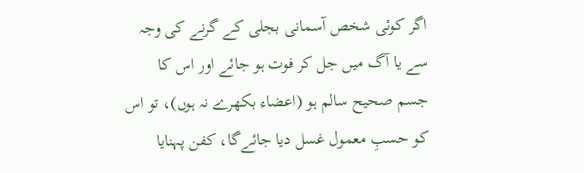اگر کوئی شخص آسمانی بجلی کے گرنے کی وجہ سے یا آگ میں جل کر فوت ہو جائے اور اس کا جسم صحیح سالم ہو (اعضاء بکھرے نہ ہوں)، تو اس کو حسبِ معمول غسل دیا جائےگا، کفن پہنایا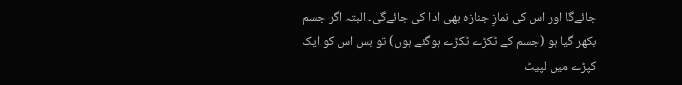جائےگا اور اس کی نمازِ جنازہ بھی ادا کی جائےگی۔ البتہ اگر جسم بکھر گیا ہو (جسم کے ٹکڑے ٹکڑے ہوگئے ہوں) تو بس اس کو ایک کپڑے میں لپیٹ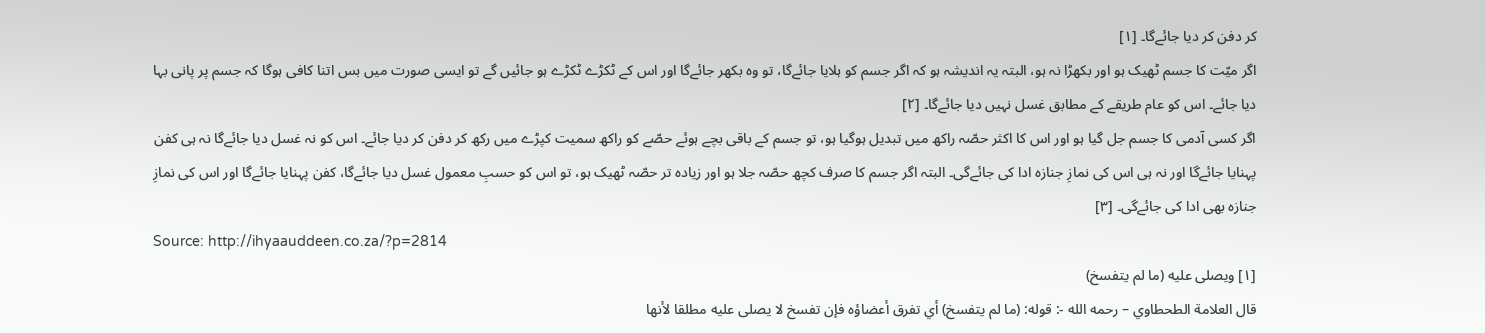کر دفن کر دیا جائےگا۔ [۱]
اگر میّت کا جسم ٹھیک ہو اور بکھڑا نہ ہو، البتہ یہ اندیشہ ہو کہ اگر جسم کو ہلایا جائےگا، تو وہ بکھر جائےگا اور اس کے ٹکڑے ٹکڑے ہو جائیں گے تو ایسی صورت میں بس اتنا کافی ہوگا کہ جسم پر پانی بہا دیا جائے۔ اس کو عام طریقے کے مطابق غسل نہیں دیا جائےگا۔ [۲]
اگر کسی آدمی کا جسم جل گیا ہو اور اس کا اکثر حصّہ راکھ میں تبدیل ہوگیا ہو، تو جسم کے باقی بچے ہوئے حصّے کو راکھ سمیت کپڑے میں رکھ کر دفن کر دیا جائے۔ اس کو نہ غسل دیا جائےگا نہ ہی کفن پہنایا جائےگا اور نہ ہی اس کی نمازِ جنازہ ادا کی جائےگی۔ البتہ اگر جسم کا صرف کچھ حصّہ جلا ہو اور زیادہ تر حصّہ ٹھیک ہو، تو اس کو حسبِ معمول غسل دیا جائےگا، کفن پہنایا جائےگا اور اس کی نمازِ جنازہ بھی ادا کی جائےگی۔ [۳]
Source: http://ihyaauddeen.co.za/?p=2814
[۱] ويصلى عليه (ما لم يتفسخ)
قال العلامة الطحطاوي – رحمه الله -: قوله: (ما لم يتفسخ) أي تفرق أعضاؤه فإن تفسخ لا يصلى عليه مطلقا لأنها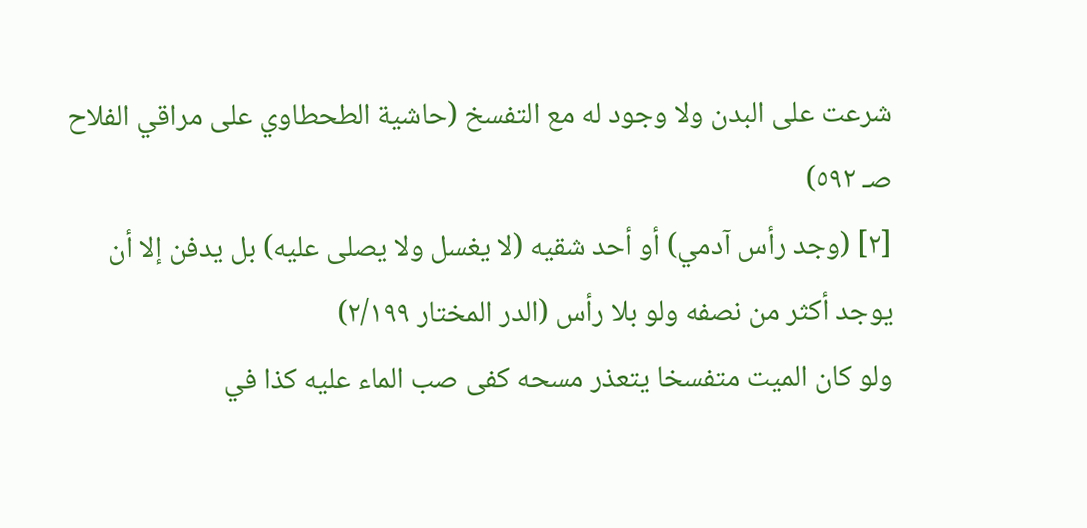شرعت على البدن ولا وجود له مع التفسخ (حاشية الطحطاوي على مراقي الفلاح صـ ٥٩٢)
[۲] (وجد رأس آدمي) أو أحد شقيه (لا يغسل ولا يصلى عليه) بل يدفن إلا أن يوجد أكثر من نصفه ولو بلا رأس (الدر المختار ٢/١٩٩)
ولو كان الميت متفسخا يتعذر مسحه كفى صب الماء عليه كذا في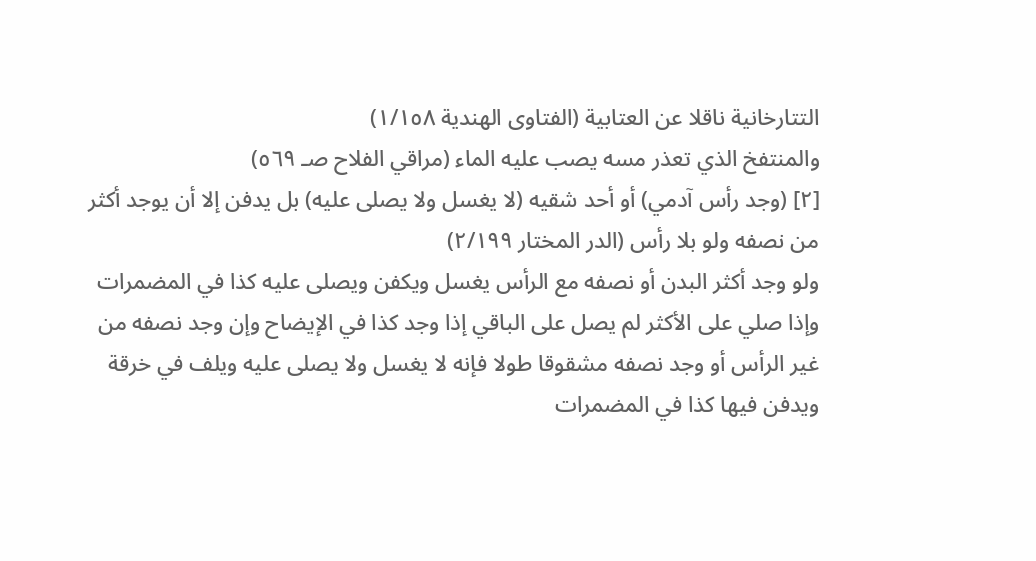التتارخانية ناقلا عن العتابية (الفتاوى الهندية ١/١٥٨)
والمنتفخ الذي تعذر مسه يصب عليه الماء (مراقي الفلاح صـ ٥٦٩)
[۲] (وجد رأس آدمي) أو أحد شقيه (لا يغسل ولا يصلى عليه) بل يدفن إلا أن يوجد أكثر من نصفه ولو بلا رأس (الدر المختار ٢/١٩٩)
ولو وجد أكثر البدن أو نصفه مع الرأس يغسل ويكفن ويصلى عليه كذا في المضمرات وإذا صلي على الأكثر لم يصل على الباقي إذا وجد كذا في الإيضاح وإن وجد نصفه من غير الرأس أو وجد نصفه مشقوقا طولا فإنه لا يغسل ولا يصلى عليه ويلف في خرقة ويدفن فيها كذا في المضمرات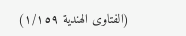(الفتاوى الهندية ١/١٥٩)